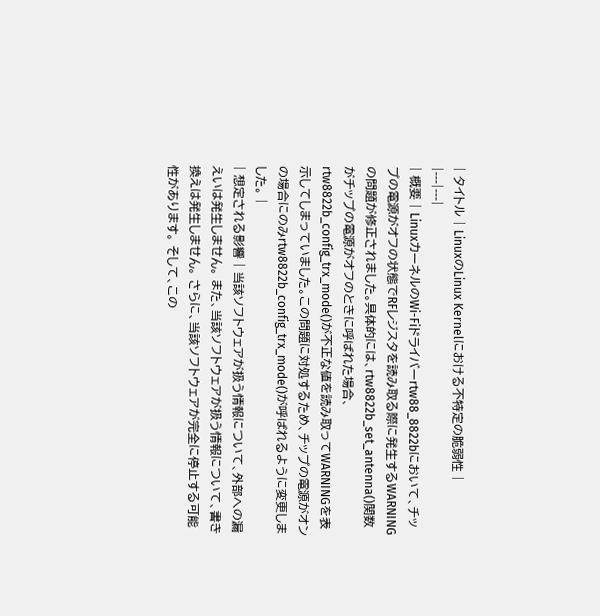| タイトル | LinuxのLinux Kernelにおける不特定の脆弱性 |
|---|---|
| 概要 | LinuxカーネルのWi-Fiドライバーrtw88_8822bにおいて、チップの電源がオフの状態でRFレジスタを読み取る際に発生するWARNINGの問題が修正されました。具体的には、rtw8822b_set_antenna()関数がチップの電源がオフのときに呼ばれた場合、rtw8822b_config_trx_mode()が不正な値を読み取ってWARNINGを表示してしまっていました。この問題に対処するため、チップの電源がオンの場合にのみrtw8822b_config_trx_mode()が呼ばれるように変更しました。 |
| 想定される影響 | 当該ソフトウェアが扱う情報について、外部への漏えいは発生しません。 また、当該ソフトウェアが扱う情報について、書き換えは発生しません。 さらに、当該ソフトウェアが完全に停止する可能性があります。 そして、この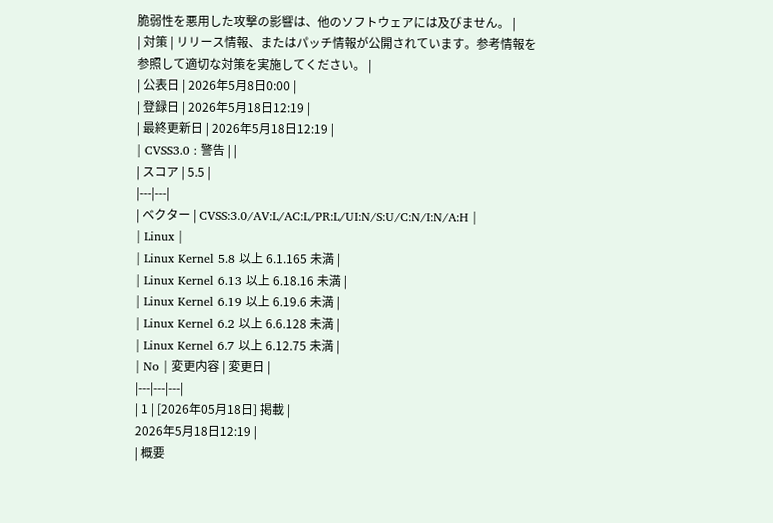脆弱性を悪用した攻撃の影響は、他のソフトウェアには及びません。 |
| 対策 | リリース情報、またはパッチ情報が公開されています。参考情報を参照して適切な対策を実施してください。 |
| 公表日 | 2026年5月8日0:00 |
| 登録日 | 2026年5月18日12:19 |
| 最終更新日 | 2026年5月18日12:19 |
| CVSS3.0 : 警告 | |
| スコア | 5.5 |
|---|---|
| ベクター | CVSS:3.0/AV:L/AC:L/PR:L/UI:N/S:U/C:N/I:N/A:H |
| Linux |
| Linux Kernel 5.8 以上 6.1.165 未満 |
| Linux Kernel 6.13 以上 6.18.16 未満 |
| Linux Kernel 6.19 以上 6.19.6 未満 |
| Linux Kernel 6.2 以上 6.6.128 未満 |
| Linux Kernel 6.7 以上 6.12.75 未満 |
| No | 変更内容 | 変更日 |
|---|---|---|
| 1 | [2026年05月18日] 掲載 |
2026年5月18日12:19 |
| 概要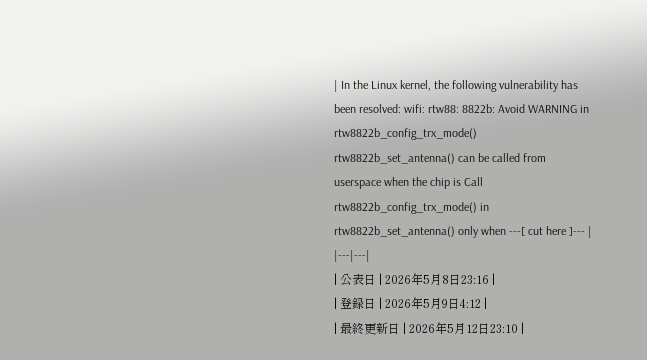| In the Linux kernel, the following vulnerability has been resolved: wifi: rtw88: 8822b: Avoid WARNING in rtw8822b_config_trx_mode() rtw8822b_set_antenna() can be called from userspace when the chip is Call rtw8822b_config_trx_mode() in rtw8822b_set_antenna() only when ---[ cut here ]--- |
|---|---|
| 公表日 | 2026年5月8日23:16 |
| 登録日 | 2026年5月9日4:12 |
| 最終更新日 | 2026年5月12日23:10 |